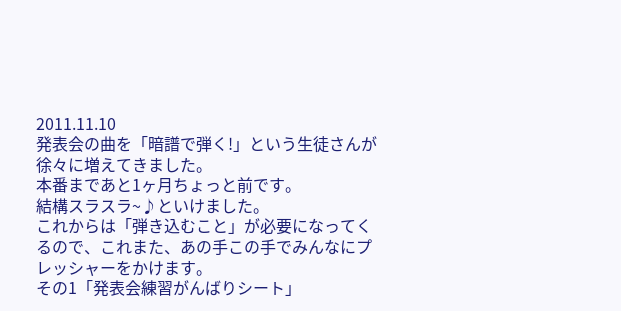2011.11.10
発表会の曲を「暗譜で弾く!」という生徒さんが徐々に増えてきました。
本番まであと1ヶ月ちょっと前です。
結構スラスラ~♪といけました。
これからは「弾き込むこと」が必要になってくるので、これまた、あの手この手でみんなにプレッシャーをかけます。
その1「発表会練習がんばりシート」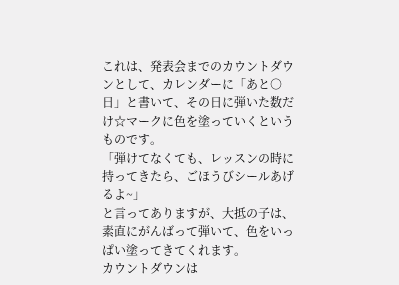これは、発表会までのカウントダウンとして、カレンダーに「あと○日」と書いて、その日に弾いた数だけ☆マークに色を塗っていくというものです。
「弾けてなくても、レッスンの時に持ってきたら、ごほうびシールあげるよ~」
と言ってありますが、大抵の子は、素直にがんばって弾いて、色をいっぱい塗ってきてくれます。
カウントダウンは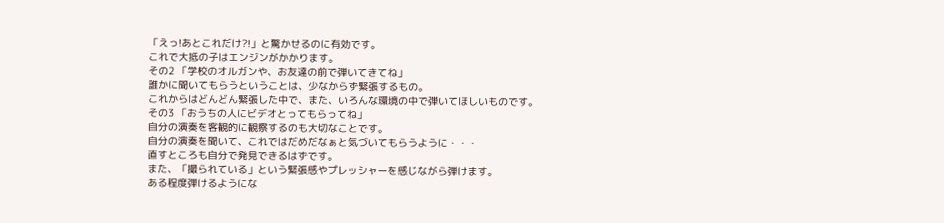「えっ!あとこれだけ?!」と驚かせるのに有効です。
これで大抵の子はエンジンがかかります。
その2 「学校のオルガンや、お友達の前で弾いてきてね」
誰かに聞いてもらうということは、少なからず緊張するもの。
これからはどんどん緊張した中で、また、いろんな環境の中で弾いてほしいものです。
その3 「おうちの人にビデオとってもらってね」
自分の演奏を客観的に観察するのも大切なことです。
自分の演奏を聞いて、これではだめだなぁと気づいてもらうように・・・
直すところも自分で発見できるはずです。
また、「撮られている」という緊張感やプレッシャーを感じながら弾けます。
ある程度弾けるようにな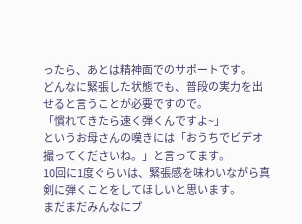ったら、あとは精神面でのサポートです。
どんなに緊張した状態でも、普段の実力を出せると言うことが必要ですので。
「慣れてきたら速く弾くんですよ~」
というお母さんの嘆きには「おうちでビデオ撮ってくださいね。」と言ってます。
10回に1度ぐらいは、緊張感を味わいながら真剣に弾くことをしてほしいと思います。
まだまだみんなにプ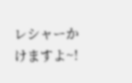レシャーかけますよ~!